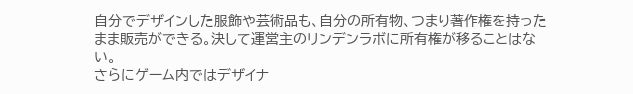自分でデザインした服飾や芸術品も、自分の所有物、つまり著作権を持ったまま販売ができる。決して運営主のリンデンラボに所有権が移ることはない。
さらにゲーム内ではデザイナ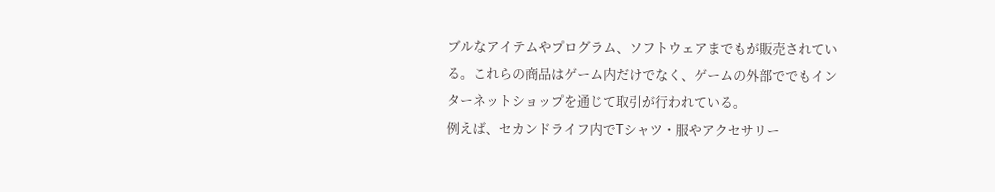ブルなアイテムやプログラム、ソフトウェアまでもが販売されている。これらの商品はゲーム内だけでなく、ゲームの外部ででもインターネットショップを通じて取引が行われている。
例えば、セカンドライフ内でTシャツ・服やアクセサリー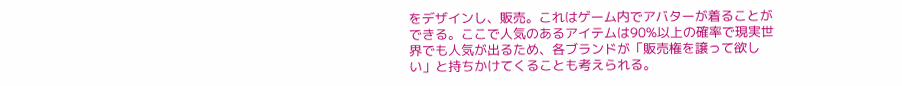をデザインし、販売。これはゲーム内でアバターが着ることができる。ここで人気のあるアイテムは90%以上の確率で現実世界でも人気が出るため、各ブランドが「販売権を譲って欲しい」と持ちかけてくることも考えられる。